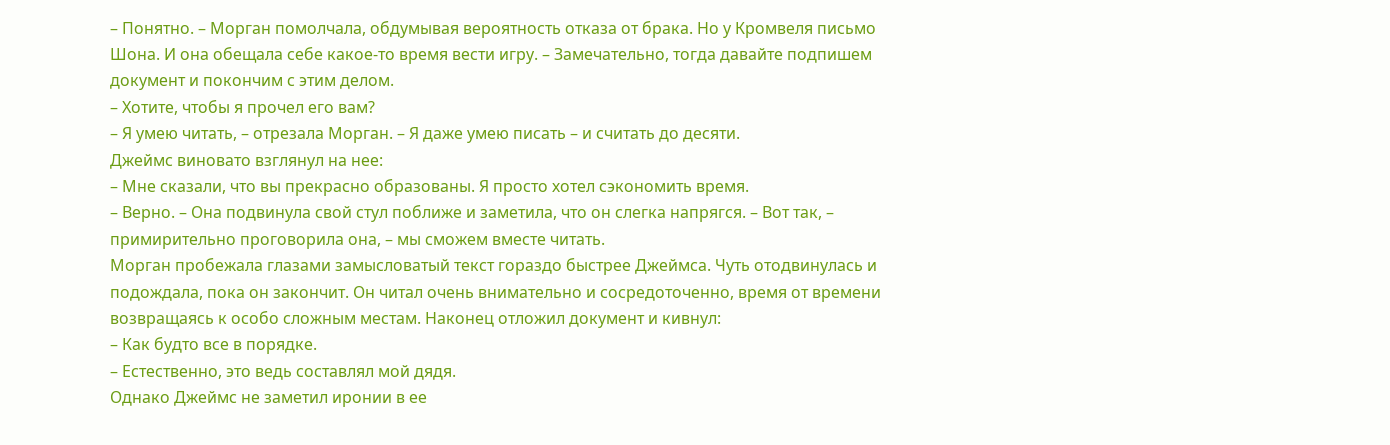– Понятно. – Морган помолчала, обдумывая вероятность отказа от брака. Но у Кромвеля письмо Шона. И она обещала себе какое-то время вести игру. – Замечательно, тогда давайте подпишем документ и покончим с этим делом.
– Хотите, чтобы я прочел его вам?
– Я умею читать, – отрезала Морган. – Я даже умею писать – и считать до десяти.
Джеймс виновато взглянул на нее:
– Мне сказали, что вы прекрасно образованы. Я просто хотел сэкономить время.
– Верно. – Она подвинула свой стул поближе и заметила, что он слегка напрягся. – Вот так, – примирительно проговорила она, – мы сможем вместе читать.
Морган пробежала глазами замысловатый текст гораздо быстрее Джеймса. Чуть отодвинулась и подождала, пока он закончит. Он читал очень внимательно и сосредоточенно, время от времени возвращаясь к особо сложным местам. Наконец отложил документ и кивнул:
– Как будто все в порядке.
– Естественно, это ведь составлял мой дядя.
Однако Джеймс не заметил иронии в ее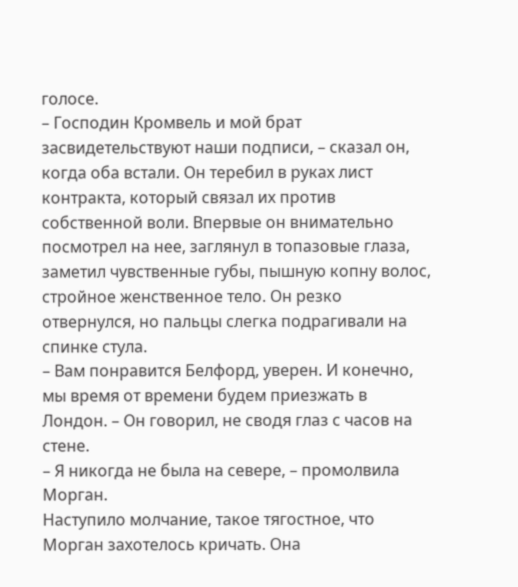голосе.
– Господин Кромвель и мой брат засвидетельствуют наши подписи, – сказал он, когда оба встали. Он теребил в руках лист контракта, который связал их против собственной воли. Впервые он внимательно посмотрел на нее, заглянул в топазовые глаза, заметил чувственные губы, пышную копну волос, стройное женственное тело. Он резко отвернулся, но пальцы слегка подрагивали на спинке стула.
– Вам понравится Белфорд, уверен. И конечно, мы время от времени будем приезжать в Лондон. – Он говорил, не сводя глаз с часов на стене.
– Я никогда не была на севере, – промолвила Морган.
Наступило молчание, такое тягостное, что Морган захотелось кричать. Она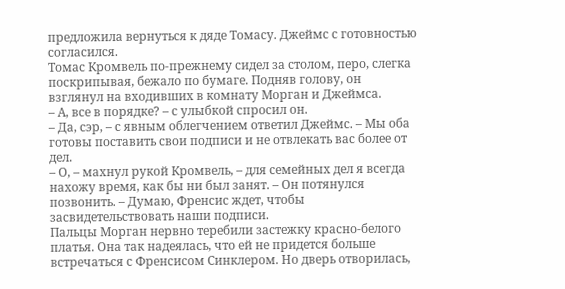предложила вернуться к дяде Томасу. Джеймс с готовностью согласился.
Томас Кромвель по-прежнему сидел за столом, перо, слегка поскрипывая, бежало по бумаге. Подняв голову, он взглянул на входивших в комнату Морган и Джеймса.
– А, все в порядке? – с улыбкой спросил он.
– Да, сэр, – с явным облегчением ответил Джеймс. – Мы оба готовы поставить свои подписи и не отвлекать вас более от дел.
– О, – махнул рукой Кромвель, – для семейных дел я всегда нахожу время, как бы ни был занят. – Он потянулся позвонить. – Думаю, Френсис ждет, чтобы засвидетельствовать наши подписи.
Пальцы Морган нервно теребили застежку красно-белого платья. Она так надеялась, что ей не придется больше встречаться с Френсисом Синклером. Но дверь отворилась,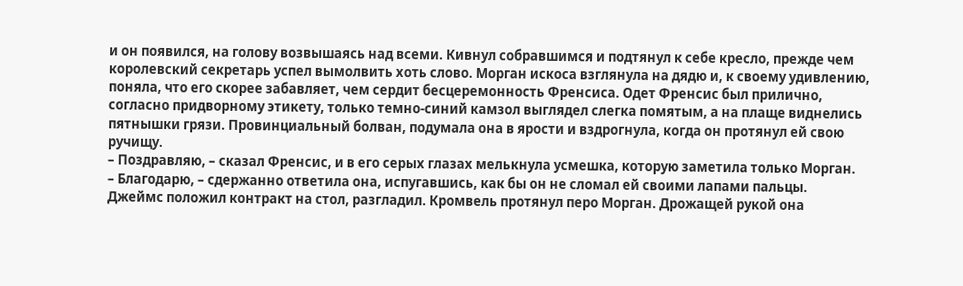и он появился, на голову возвышаясь над всеми. Кивнул собравшимся и подтянул к себе кресло, прежде чем королевский секретарь успел вымолвить хоть слово. Морган искоса взглянула на дядю и, к своему удивлению, поняла, что его скорее забавляет, чем сердит бесцеремонность Френсиса. Одет Френсис был прилично, согласно придворному этикету, только темно-синий камзол выглядел слегка помятым, а на плаще виднелись пятнышки грязи. Провинциальный болван, подумала она в ярости и вздрогнула, когда он протянул ей свою ручищу.
– Поздравляю, – сказал Френсис, и в его серых глазах мелькнула усмешка, которую заметила только Морган.
– Благодарю, – сдержанно ответила она, испугавшись, как бы он не сломал ей своими лапами пальцы.
Джеймс положил контракт на стол, разгладил. Кромвель протянул перо Морган. Дрожащей рукой она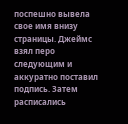поспешно вывела свое имя внизу страницы. Джеймс взял перо следующим и аккуратно поставил подпись. Затем расписались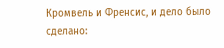Кромвель и Френсис, и дело было сделано: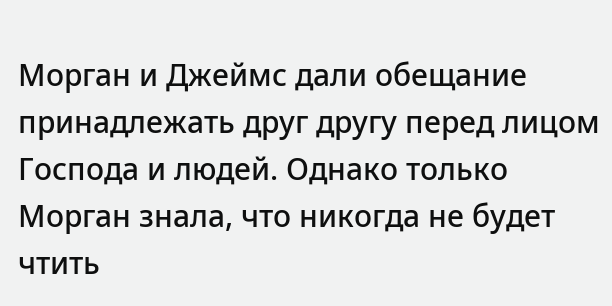Морган и Джеймс дали обещание принадлежать друг другу перед лицом Господа и людей. Однако только Морган знала, что никогда не будет чтить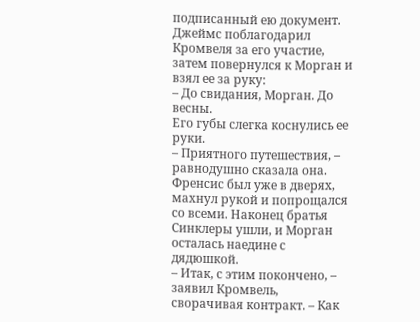подписанный ею документ.
Джеймс поблагодарил Кромвеля за его участие, затем повернулся к Морган и взял ее за руку:
– До свидания, Морган. До весны.
Его губы слегка коснулись ее руки.
– Приятного путешествия, – равнодушно сказала она.
Френсис был уже в дверях, махнул рукой и попрощался со всеми. Наконец братья Синклеры ушли, и Морган осталась наедине с дядюшкой.
– Итак, с этим покончено, – заявил Кромвель, сворачивая контракт. – Как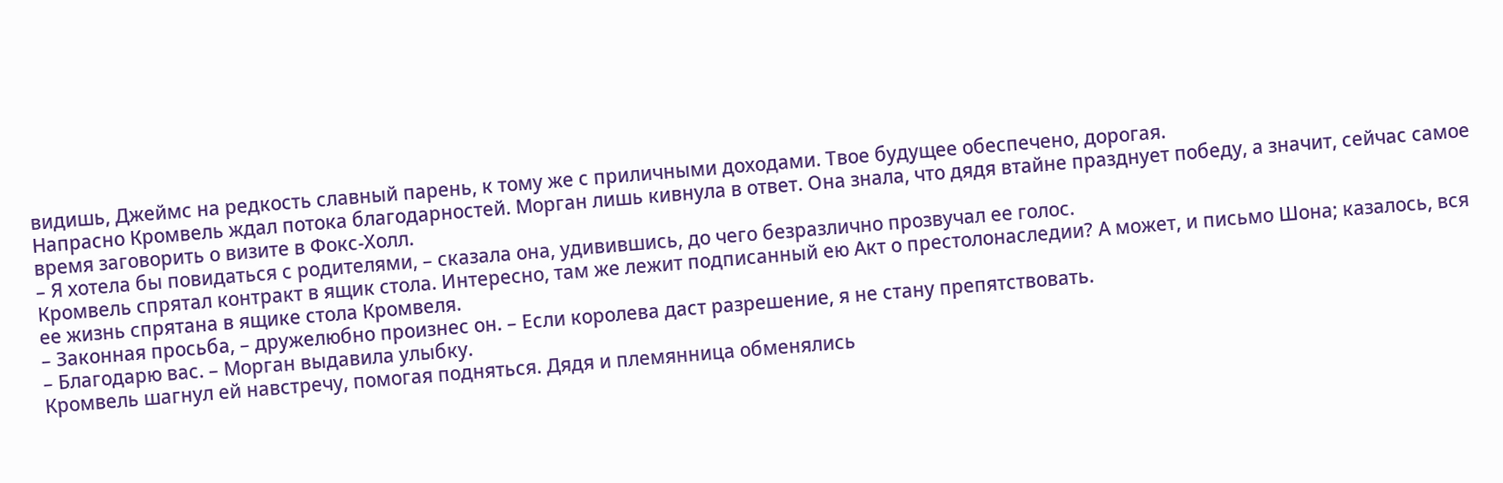видишь, Джеймс на редкость славный парень, к тому же с приличными доходами. Твое будущее обеспечено, дорогая.
Напрасно Кромвель ждал потока благодарностей. Морган лишь кивнула в ответ. Она знала, что дядя втайне празднует победу, а значит, сейчас самое время заговорить о визите в Фокс-Холл.
– Я хотела бы повидаться с родителями, – сказала она, удивившись, до чего безразлично прозвучал ее голос.
Кромвель спрятал контракт в ящик стола. Интересно, там же лежит подписанный ею Акт о престолонаследии? А может, и письмо Шона; казалось, вся ее жизнь спрятана в ящике стола Кромвеля.
– Законная просьба, – дружелюбно произнес он. – Если королева даст разрешение, я не стану препятствовать.
– Благодарю вас. – Морган выдавила улыбку.
Кромвель шагнул ей навстречу, помогая подняться. Дядя и племянница обменялись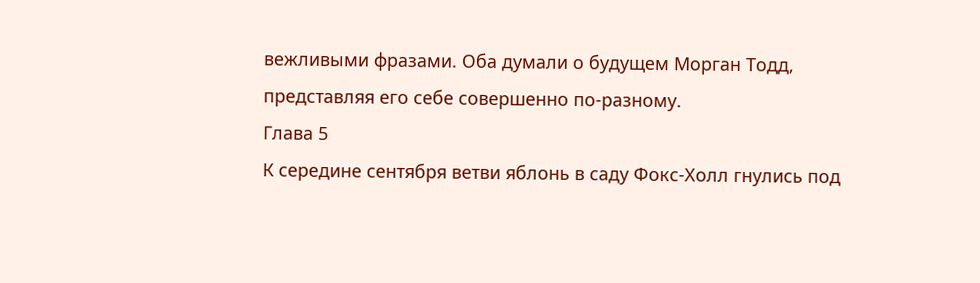вежливыми фразами. Оба думали о будущем Морган Тодд, представляя его себе совершенно по-разному.
Глава 5
К середине сентября ветви яблонь в саду Фокс-Холл гнулись под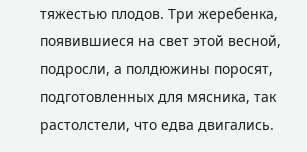тяжестью плодов. Три жеребенка, появившиеся на свет этой весной, подросли, а полдюжины поросят, подготовленных для мясника, так растолстели, что едва двигались.